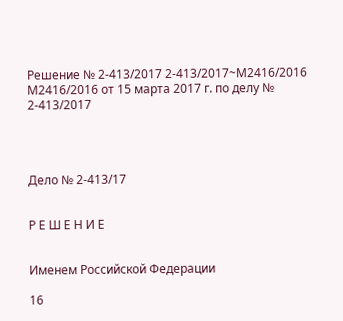Решение № 2-413/2017 2-413/2017~М2416/2016 М2416/2016 от 15 марта 2017 г. по делу № 2-413/2017




Дело № 2-413/17


Р Е Ш Е Н И Е


Именем Российской Федерации

16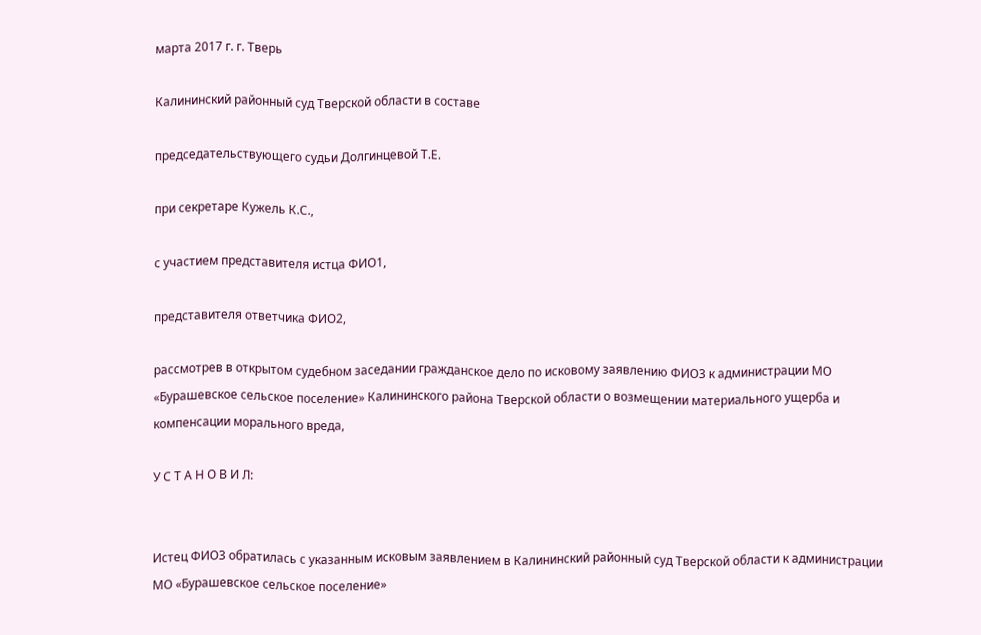марта 2017 г. г. Тверь

Калининский районный суд Тверской области в составе

председательствующего судьи Долгинцевой Т.Е.

при секретаре Кужель К.С.,

с участием представителя истца ФИО1,

представителя ответчика ФИО2,

рассмотрев в открытом судебном заседании гражданское дело по исковому заявлению ФИО3 к администрации МО «Бурашевское сельское поселение» Калининского района Тверской области о возмещении материального ущерба и компенсации морального вреда,

У С Т А Н О В И Л:


Истец ФИО3 обратилась с указанным исковым заявлением в Калининский районный суд Тверской области к администрации МО «Бурашевское сельское поселение»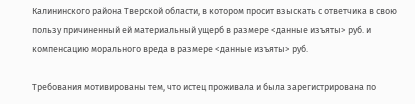Калининского района Тверской области, в котором просит взыскать с ответчика в свою пользу причиненный ей материальный ущерб в размере <данные изъяты> руб. и компенсацию морального вреда в размере <данные изъяты> руб.

Требования мотивированы тем, что истец проживала и была зарегистрирована по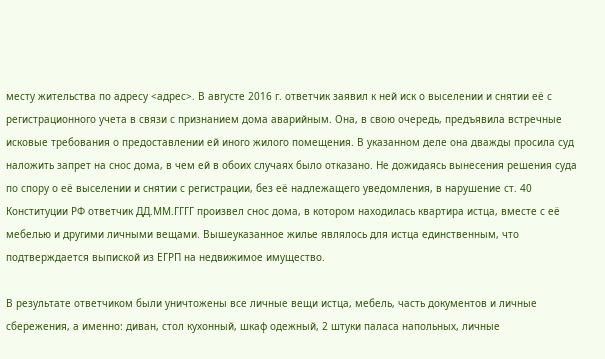месту жительства по адресу <адрес>. В августе 2016 г. ответчик заявил к ней иск о выселении и снятии её с регистрационного учета в связи с признанием дома аварийным. Она, в свою очередь, предъявила встречные исковые требования о предоставлении ей иного жилого помещения. В указанном деле она дважды просила суд наложить запрет на снос дома, в чем ей в обоих случаях было отказано. Не дожидаясь вынесения решения суда по спору о её выселении и снятии с регистрации, без её надлежащего уведомления, в нарушение ст. 40 Конституции РФ ответчик ДД.ММ.ГГГГ произвел снос дома, в котором находилась квартира истца, вместе с её мебелью и другими личными вещами. Вышеуказанное жилье являлось для истца единственным, что подтверждается выпиской из ЕГРП на недвижимое имущество.

В результате ответчиком были уничтожены все личные вещи истца, мебель, часть документов и личные сбережения, а именно: диван, стол кухонный, шкаф одежный, 2 штуки паласа напольных, личные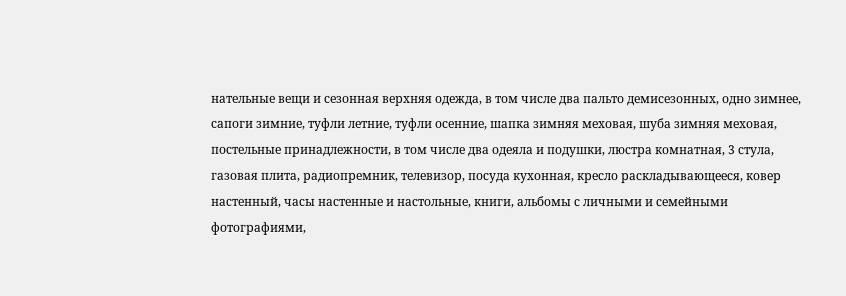нательные вещи и сезонная верхняя одежда, в том числе два пальто демисезонных, одно зимнее, сапоги зимние, туфли летние, туфли осенние, шапка зимняя меховая, шуба зимняя меховая, постельные принадлежности, в том числе два одеяла и подушки, люстра комнатная, 3 стула, газовая плита, радиопремник, телевизор, посуда кухонная, кресло раскладывающееся, ковер настенный, часы настенные и настольные, книги, альбомы с личными и семейными фотографиями,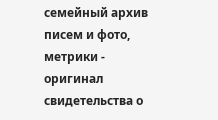семейный архив писем и фото, метрики - оригинал свидетельства о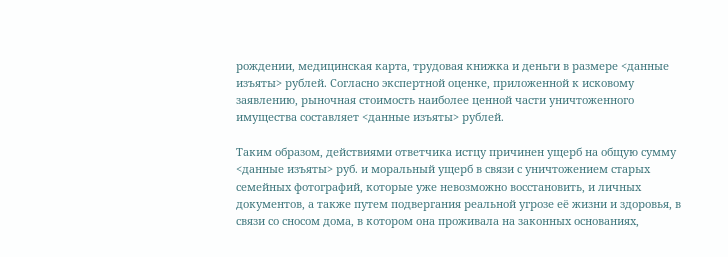рождении, медицинская карта, трудовая книжка и деньги в размере <данные изъяты> рублей. Согласно экспертной оценке, приложенной к исковому заявлению, рыночная стоимость наиболее ценной части уничтоженного имущества составляет <данные изъяты> рублей.

Таким образом, действиями ответчика истцу причинен ущерб на общую сумму <данные изъяты> руб. и моральный ущерб в связи с уничтожением старых семейных фотографий, которые уже невозможно восстановить, и личных документов, а также путем подвергания реальной угрозе её жизни и здоровья, в связи со сносом дома, в котором она проживала на законных основаниях,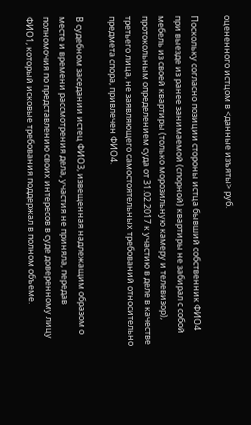оцененного истцом в <данные изъяты> руб.

Поскольку согласно позиции стороны истца бывший собственник ФИО4 при выезде из ранее занимаемой (спорной) квартиры не забирал с собой мебель из своей квартиры (только морозильную камеру и телевизор), протокольным определением суда от 31.02.2017 к участию в деле в качестве третьего лица, не заявляющего самостоятельных требований относительно предмета спора, привлечен ФИО4.

В судебном заседании истец ФИО3, извещенная надлежащим образом о месте и времени рассмотрения дела, участия не приняла, передав полномочия по представлению своих интересов в суде доверенному лицу ФИО1, который исковые требования поддержал в полном объеме.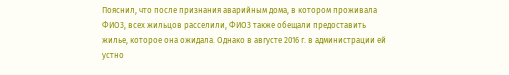Пояснил, что после признания аварийным дома, в котором проживала ФИО3, всех жильцов расселили, ФИО3 также обещали предоставить жилье, которое она ожидала. Однако в августе 2016 г. в администрации ей устно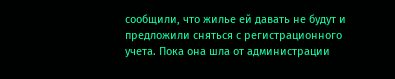сообщили, что жилье ей давать не будут и предложили сняться с регистрационного учета. Пока она шла от администрации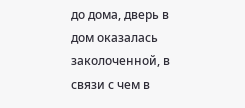до дома, дверь в дом оказалась заколоченной, в связи с чем в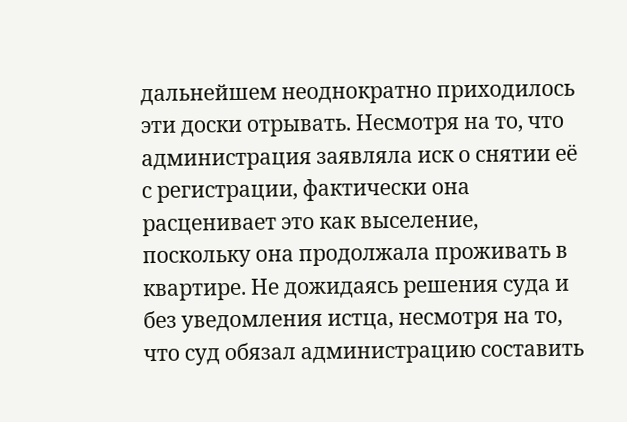дальнейшем неоднократно приходилось эти доски отрывать. Несмотря на то, что администрация заявляла иск о снятии её с регистрации, фактически она расценивает это как выселение, поскольку она продолжала проживать в квартире. Не дожидаясь решения суда и без уведомления истца, несмотря на то, что суд обязал администрацию составить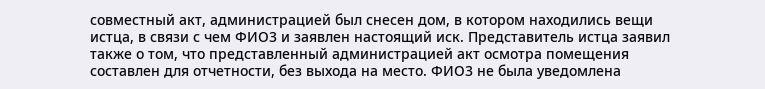совместный акт, администрацией был снесен дом, в котором находились вещи истца, в связи с чем ФИО3 и заявлен настоящий иск. Представитель истца заявил также о том, что представленный администрацией акт осмотра помещения составлен для отчетности, без выхода на место. ФИО3 не была уведомлена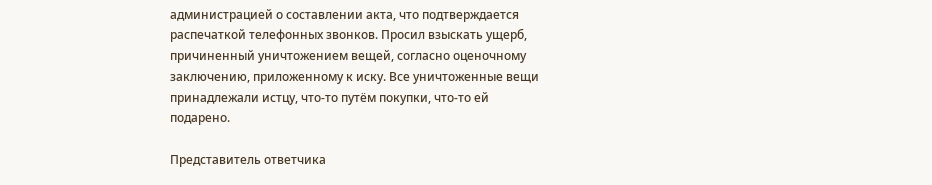администрацией о составлении акта, что подтверждается распечаткой телефонных звонков. Просил взыскать ущерб, причиненный уничтожением вещей, согласно оценочному заключению, приложенному к иску. Все уничтоженные вещи принадлежали истцу, что-то путём покупки, что-то ей подарено.

Представитель ответчика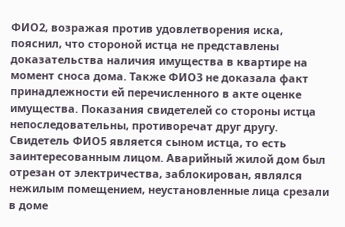ФИО2, возражая против удовлетворения иска, пояснил, что стороной истца не представлены доказательства наличия имущества в квартире на момент сноса дома. Также ФИО3 не доказала факт принадлежности ей перечисленного в акте оценке имущества. Показания свидетелей со стороны истца непоследовательны, противоречат друг другу. Свидетель ФИО5 является сыном истца, то есть заинтересованным лицом. Аварийный жилой дом был отрезан от электричества, заблокирован, являлся нежилым помещением, неустановленные лица срезали в доме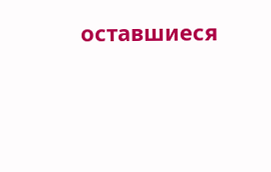оставшиеся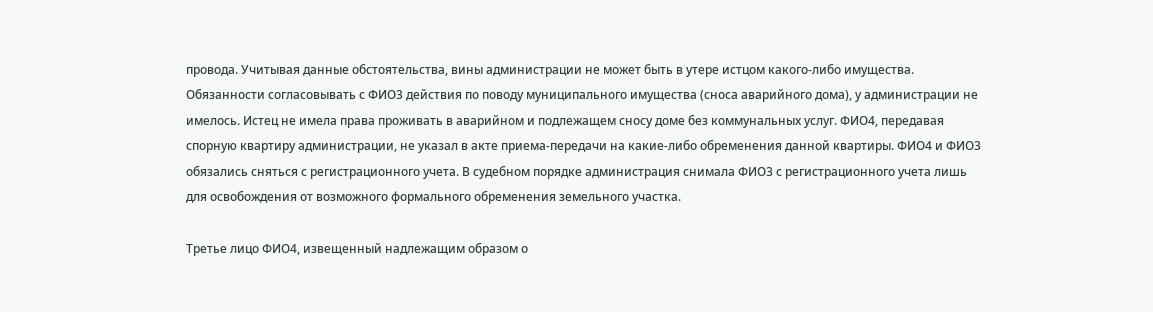провода. Учитывая данные обстоятельства, вины администрации не может быть в утере истцом какого-либо имущества. Обязанности согласовывать с ФИО3 действия по поводу муниципального имущества (сноса аварийного дома), у администрации не имелось. Истец не имела права проживать в аварийном и подлежащем сносу доме без коммунальных услуг. ФИО4, передавая спорную квартиру администрации, не указал в акте приема-передачи на какие-либо обременения данной квартиры. ФИО4 и ФИО3 обязались сняться с регистрационного учета. В судебном порядке администрация снимала ФИО3 с регистрационного учета лишь для освобождения от возможного формального обременения земельного участка.

Третье лицо ФИО4, извещенный надлежащим образом о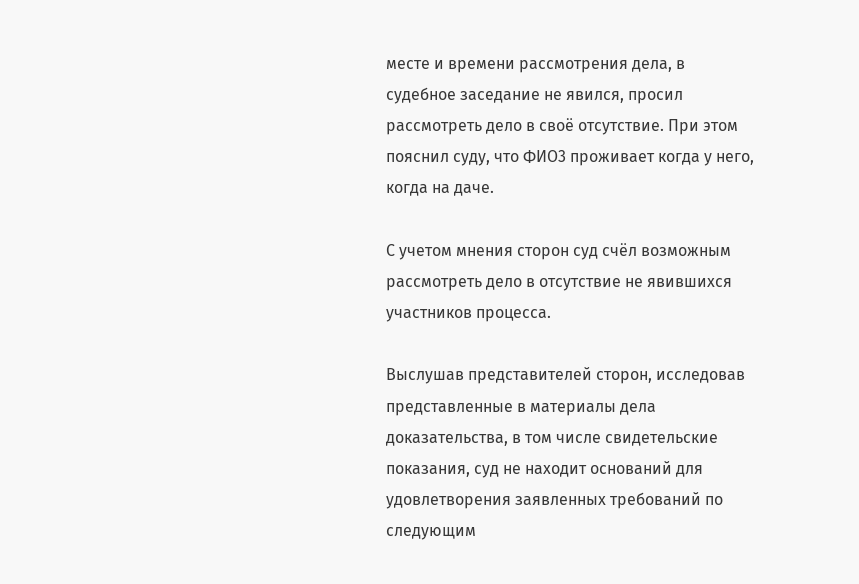месте и времени рассмотрения дела, в судебное заседание не явился, просил рассмотреть дело в своё отсутствие. При этом пояснил суду, что ФИО3 проживает когда у него, когда на даче.

С учетом мнения сторон суд счёл возможным рассмотреть дело в отсутствие не явившихся участников процесса.

Выслушав представителей сторон, исследовав представленные в материалы дела доказательства, в том числе свидетельские показания, суд не находит оснований для удовлетворения заявленных требований по следующим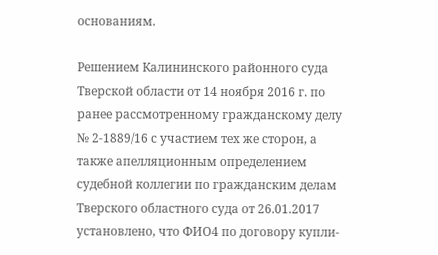основаниям.

Решением Калининского районного суда Тверской области от 14 ноября 2016 г. по ранее рассмотренному гражданскому делу № 2-1889/16 с участием тех же сторон, а также апелляционным определением судебной коллегии по гражданским делам Тверского областного суда от 26.01.2017 установлено, что ФИО4 по договору купли-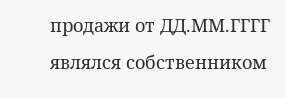продажи от ДД.ММ.ГГГГ являлся собственником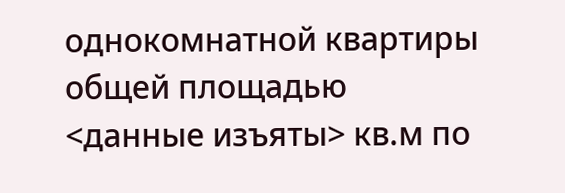однокомнатной квартиры общей площадью <данные изъяты> кв.м по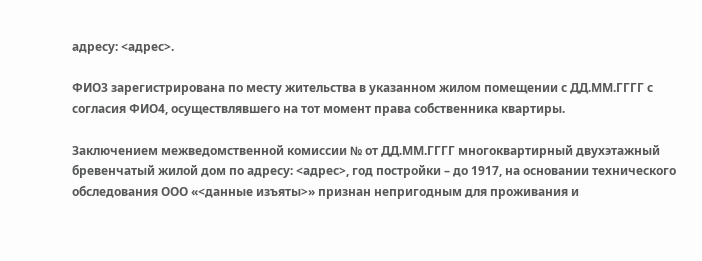адресу: <адрес>.

ФИО3 зарегистрирована по месту жительства в указанном жилом помещении с ДД.ММ.ГГГГ с согласия ФИО4, осуществлявшего на тот момент права собственника квартиры.

Заключением межведомственной комиссии № от ДД.ММ.ГГГГ многоквартирный двухэтажный бревенчатый жилой дом по адресу: <адрес>, год постройки – до 1917, на основании технического обследования ООО «<данные изъяты>» признан непригодным для проживания и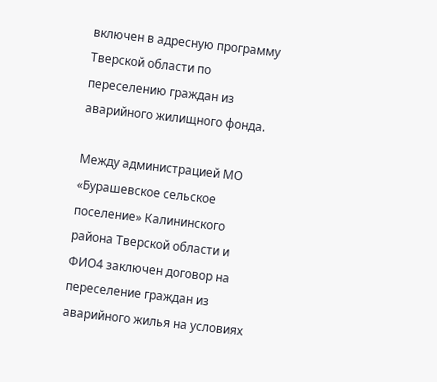включен в адресную программу Тверской области по переселению граждан из аварийного жилищного фонда.

Между администрацией МО «Бурашевское сельское поселение» Калининского района Тверской области и ФИО4 заключен договор на переселение граждан из аварийного жилья на условиях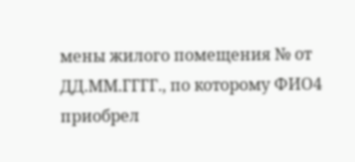мены жилого помещения № от ДД.ММ.ГГГГ., по которому ФИО4 приобрел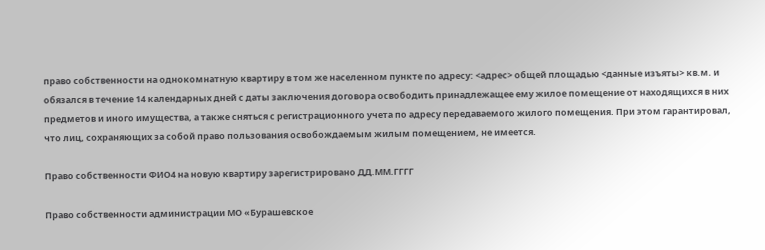право собственности на однокомнатную квартиру в том же населенном пункте по адресу: <адрес> общей площадью <данные изъяты> кв.м. и обязался в течение 14 календарных дней с даты заключения договора освободить принадлежащее ему жилое помещение от находящихся в них предметов и иного имущества, а также сняться с регистрационного учета по адресу передаваемого жилого помещения. При этом гарантировал, что лиц, сохраняющих за собой право пользования освобождаемым жилым помещением, не имеется.

Право собственности ФИО4 на новую квартиру зарегистрировано ДД.ММ.ГГГГ

Право собственности администрации МО «Бурашевское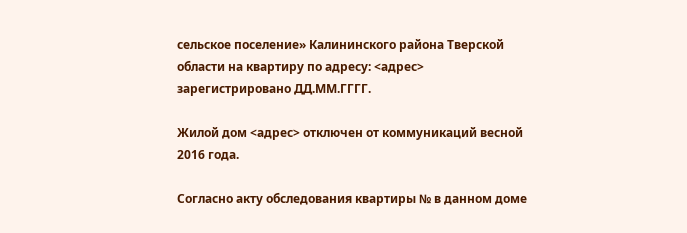сельское поселение» Калининского района Тверской области на квартиру по адресу: <адрес> зарегистрировано ДД.ММ.ГГГГ.

Жилой дом <адрес> отключен от коммуникаций весной 2016 года.

Согласно акту обследования квартиры № в данном доме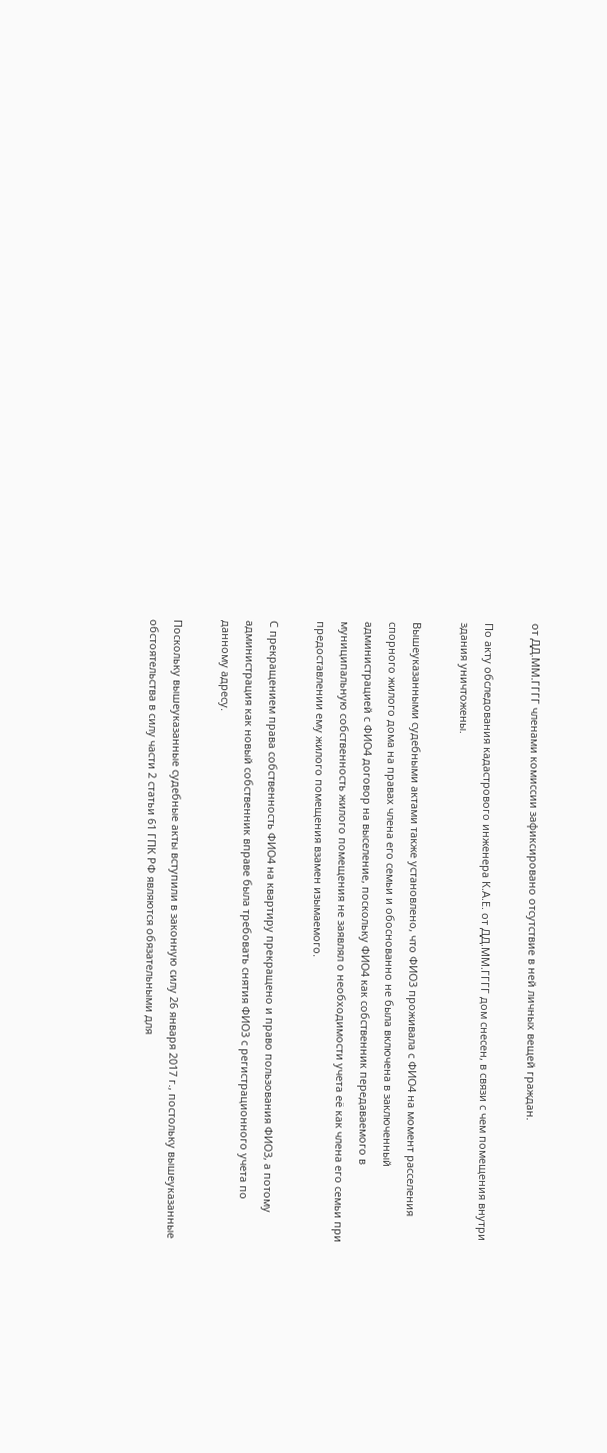от ДД.ММ.ГГГГ членами комиссии зафиксировано отсутствие в ней личных вещей граждан.

По акту обследования кадастрового инженера К.А.Е. от ДД.ММ.ГГГГ дом снесен, в связи с чем помещения внутри здания уничтожены.

Вышеуказанными судебными актами также установлено, что ФИО3 проживала с ФИО4 на момент расселения спорного жилого дома на правах члена его семьи и обоснованно не была включена в заключенный администрацией с ФИО4 договор на выселение, поскольку ФИО4 как собственник передаваемого в муниципальную собственность жилого помещения не заявлял о необходимости учета её как члена его семьи при предоставлении ему жилого помещения взамен изымаемого.

С прекращением права собственность ФИО4 на квартиру прекращено и право пользования ФИО3, а потому администрация как новый собственник вправе была требовать снятия ФИО3 с регистрационного учета по данному адресу.

Поскольку вышеуказанные судебные акты вступили в законную силу 26 января 2017 г., постольку вышеуказанные обстоятельства в силу части 2 статьи 61 ГПК РФ являются обязательными для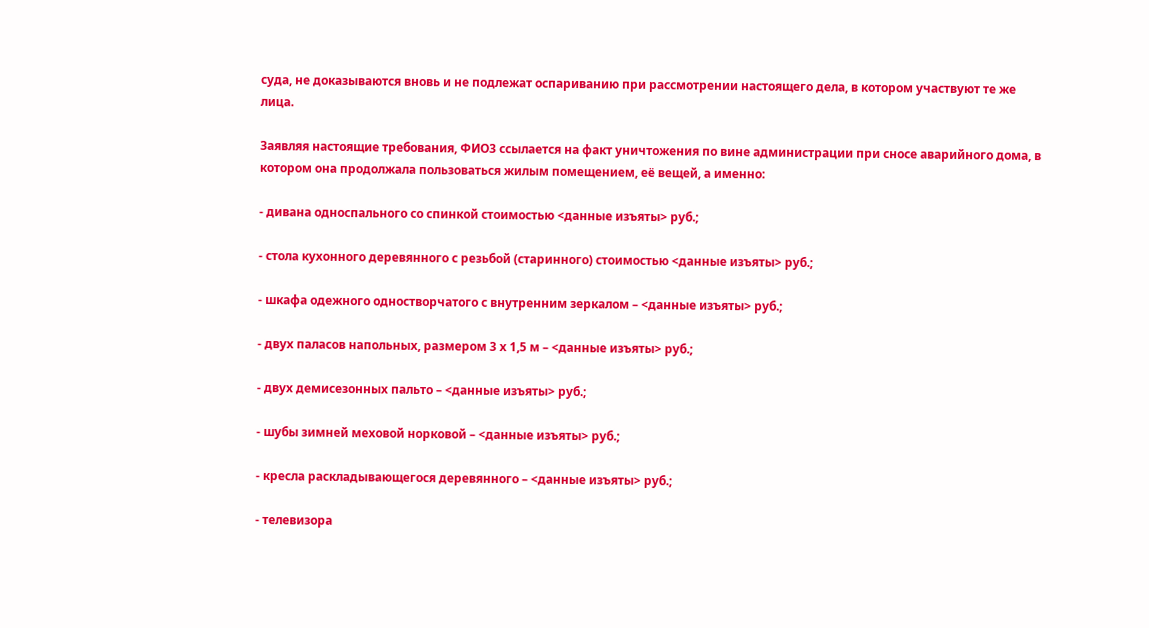суда, не доказываются вновь и не подлежат оспариванию при рассмотрении настоящего дела, в котором участвуют те же лица.

Заявляя настоящие требования, ФИО3 ссылается на факт уничтожения по вине администрации при сносе аварийного дома, в котором она продолжала пользоваться жилым помещением, её вещей, а именно:

- дивана односпального со спинкой стоимостью <данные изъяты> руб.;

- стола кухонного деревянного с резьбой (старинного) стоимостью <данные изъяты> руб.;

- шкафа одежного одностворчатого с внутренним зеркалом – <данные изъяты> руб.;

- двух паласов напольных, размером 3 х 1,5 м – <данные изъяты> руб.;

- двух демисезонных пальто – <данные изъяты> руб.;

- шубы зимней меховой норковой – <данные изъяты> руб.;

- кресла раскладывающегося деревянного – <данные изъяты> руб.;

- телевизора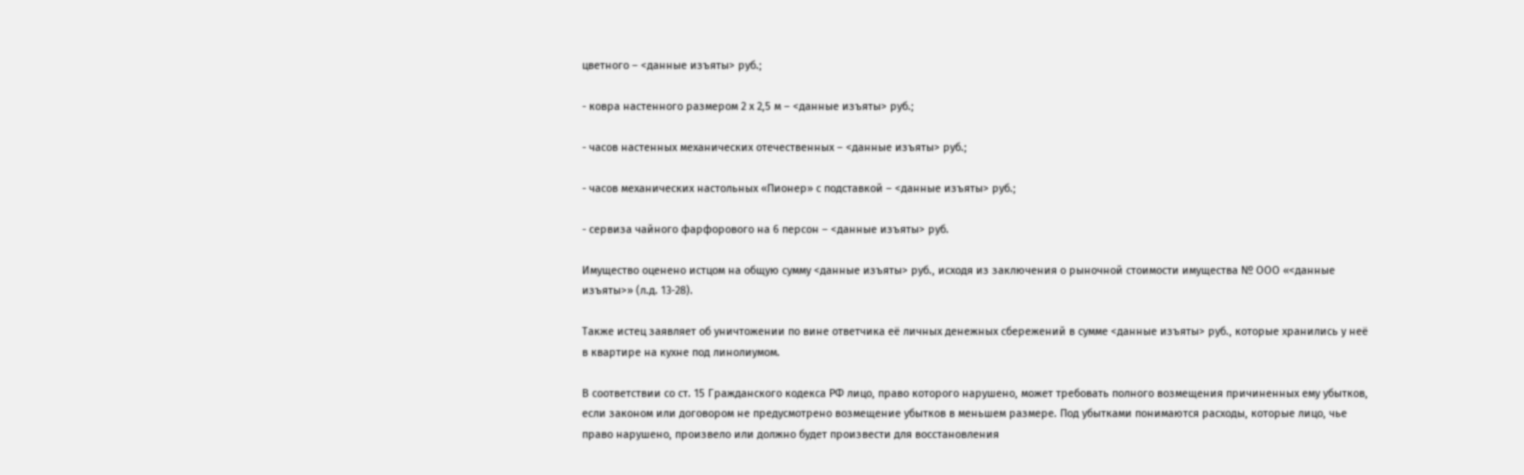цветного – <данные изъяты> руб.;

- ковра настенного размером 2 х 2,5 м – <данные изъяты> руб.;

- часов настенных механических отечественных – <данные изъяты> руб.;

- часов механических настольных «Пионер» с подставкой – <данные изъяты> руб.;

- сервиза чайного фарфорового на 6 персон – <данные изъяты> руб.

Имущество оценено истцом на общую сумму <данные изъяты> руб., исходя из заключения о рыночной стоимости имущества № ООО «<данные изъяты>» (л.д. 13-28).

Также истец заявляет об уничтожении по вине ответчика её личных денежных сбережений в сумме <данные изъяты> руб., которые хранились у неё в квартире на кухне под линолиумом.

В соответствии со ст. 15 Гражданского кодекса РФ лицо, право которого нарушено, может требовать полного возмещения причиненных ему убытков, если законом или договором не предусмотрено возмещение убытков в меньшем размере. Под убытками понимаются расходы, которые лицо, чье право нарушено, произвело или должно будет произвести для восстановления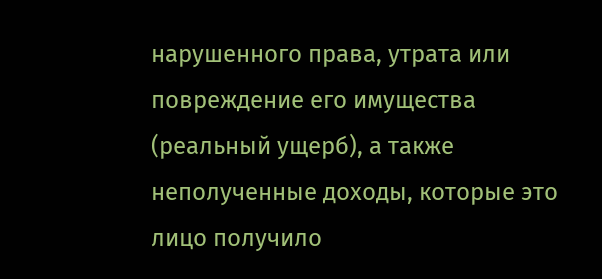нарушенного права, утрата или повреждение его имущества (реальный ущерб), а также неполученные доходы, которые это лицо получило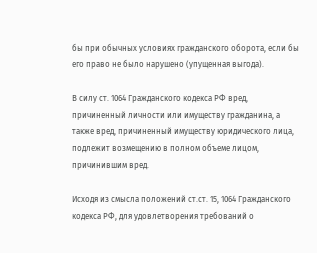бы при обычных условиях гражданского оборота, если бы его право не было нарушено (упущенная выгода).

В силу ст. 1064 Гражданского кодекса РФ вред, причиненный личности или имуществу гражданина, а также вред, причиненный имуществу юридического лица, подлежит возмещению в полном объеме лицом, причинившим вред.

Исходя из смысла положений ст.ст. 15, 1064 Гражданского кодекса РФ, для удовлетворения требований о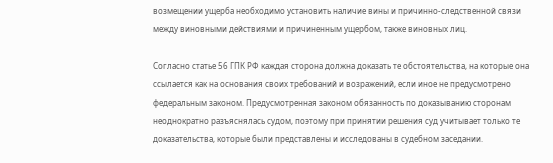возмещении ущерба необходимо установить наличие вины и причинно-следственной связи между виновными действиями и причиненным ущербом, также виновных лиц.

Согласно статье 56 ГПК РФ каждая сторона должна доказать те обстоятельства, на которые она ссылается как на основания своих требований и возражений, если иное не предусмотрено федеральным законом. Предусмотренная законом обязанность по доказыванию сторонам неоднократно разъяснялась судом, поэтому при принятии решения суд учитывает только те доказательства, которые были представлены и исследованы в судебном заседании.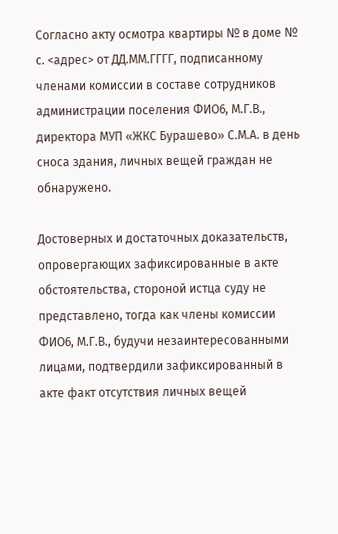Согласно акту осмотра квартиры № в доме № с. <адрес> от ДД.ММ.ГГГГ, подписанному членами комиссии в составе сотрудников администрации поселения ФИО6, М.Г.В., директора МУП «ЖКС Бурашево» С.М.А. в день сноса здания, личных вещей граждан не обнаружено.

Достоверных и достаточных доказательств, опровергающих зафиксированные в акте обстоятельства, стороной истца суду не представлено, тогда как члены комиссии ФИО6, М.Г.В., будучи незаинтересованными лицами, подтвердили зафиксированный в акте факт отсутствия личных вещей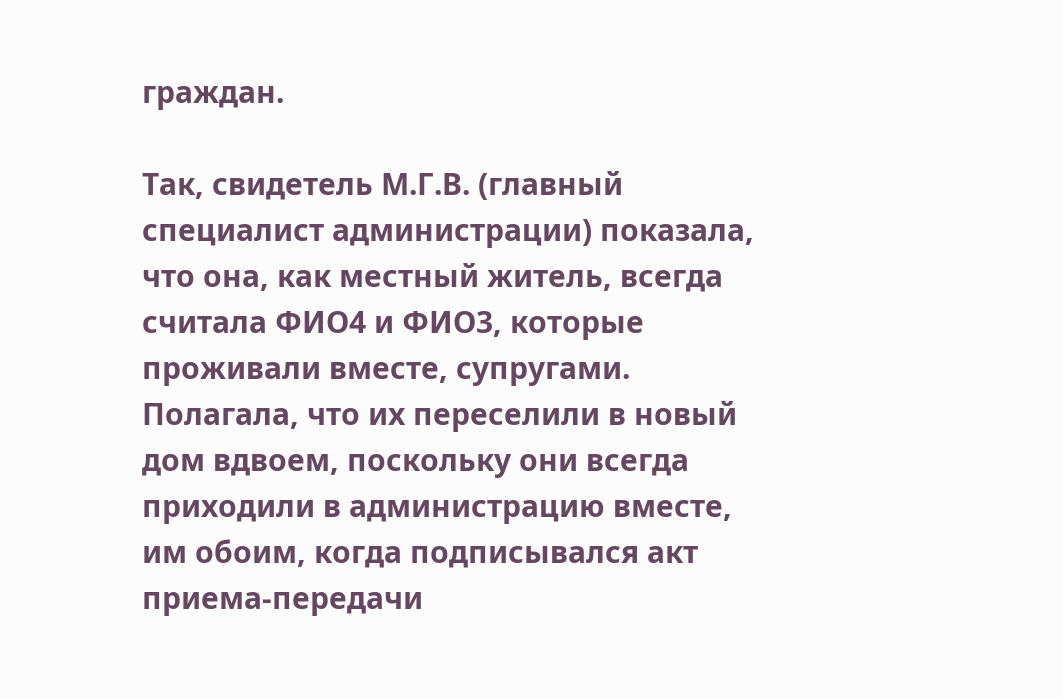граждан.

Так, свидетель М.Г.В. (главный специалист администрации) показала, что она, как местный житель, всегда считала ФИО4 и ФИО3, которые проживали вместе, супругами. Полагала, что их переселили в новый дом вдвоем, поскольку они всегда приходили в администрацию вместе, им обоим, когда подписывался акт приема-передачи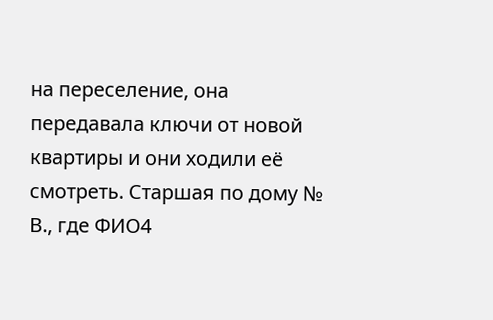на переселение, она передавала ключи от новой квартиры и они ходили её смотреть. Старшая по дому № В., где ФИО4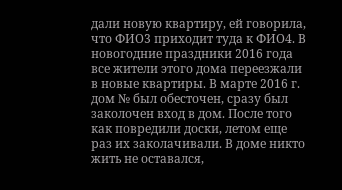дали новую квартиру, ей говорила, что ФИО3 приходит туда к ФИО4. В новогодние праздники 2016 года все жители этого дома переезжали в новые квартиры. В марте 2016 г. дом № был обесточен, сразу был заколочен вход в дом. После того как повредили доски, летом еще раз их заколачивали. В доме никто жить не оставался,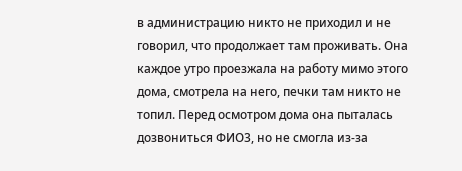в администрацию никто не приходил и не говорил, что продолжает там проживать. Она каждое утро проезжала на работу мимо этого дома, смотрела на него, печки там никто не топил. Перед осмотром дома она пыталась дозвониться ФИО3, но не смогла из-за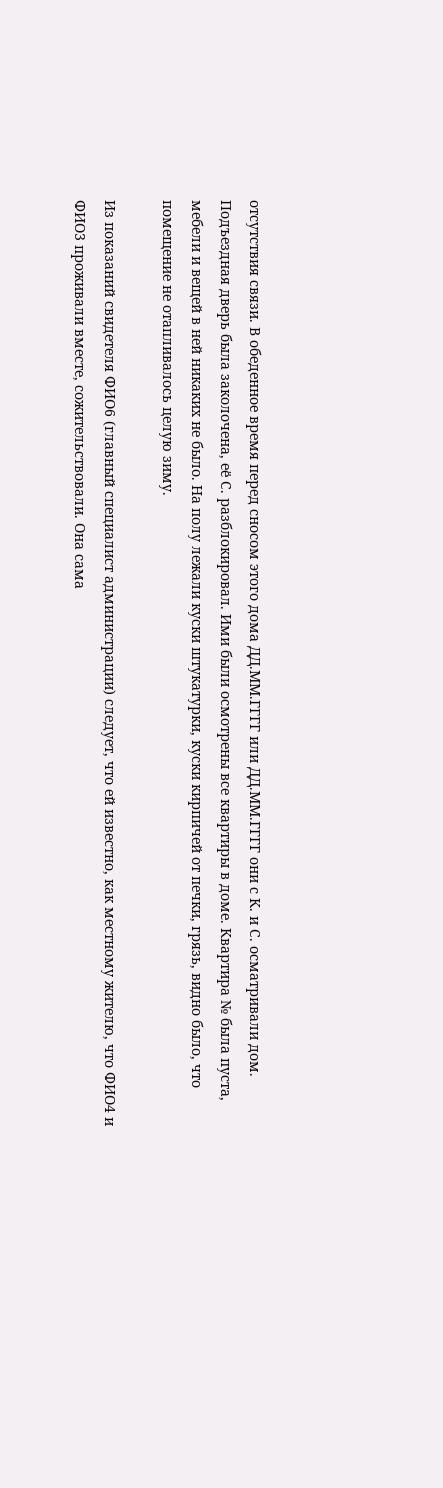отсутствия связи. В обеденное время перед сносом этого дома ДД.ММ.ГГГГ или ДД.ММ.ГГГГ они с К. и С. осматривали дом. Подъездная дверь была заколочена, её С. разблокировал. Ими были осмотрены все квартиры в доме. Квартира № была пуста, мебели и вещей в ней никаких не было. На полу лежали куски штукатурки, куски кирпичей от печки, грязь, видно было, что помещение не отапливалось целую зиму.

Из показаний свидетеля ФИО6 (главный специалист администрации) следует, что ей известно, как местному жителю, что ФИО4 и ФИО3 проживали вместе, сожительствовали. Она сама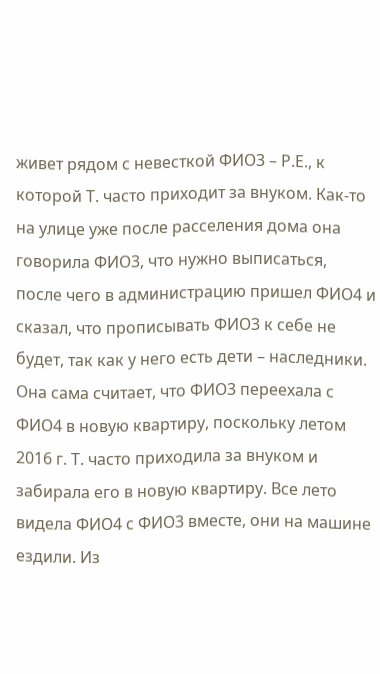живет рядом с невесткой ФИО3 – Р.Е., к которой Т. часто приходит за внуком. Как-то на улице уже после расселения дома она говорила ФИО3, что нужно выписаться, после чего в администрацию пришел ФИО4 и сказал, что прописывать ФИО3 к себе не будет, так как у него есть дети – наследники. Она сама считает, что ФИО3 переехала с ФИО4 в новую квартиру, поскольку летом 2016 г. Т. часто приходила за внуком и забирала его в новую квартиру. Все лето видела ФИО4 с ФИО3 вместе, они на машине ездили. Из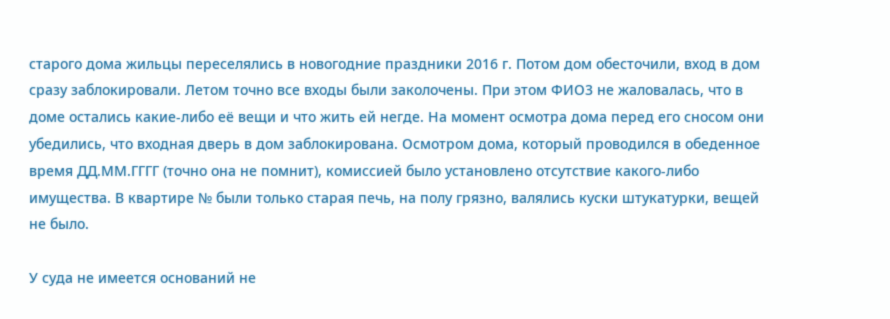старого дома жильцы переселялись в новогодние праздники 2016 г. Потом дом обесточили, вход в дом сразу заблокировали. Летом точно все входы были заколочены. При этом ФИО3 не жаловалась, что в доме остались какие-либо её вещи и что жить ей негде. На момент осмотра дома перед его сносом они убедились, что входная дверь в дом заблокирована. Осмотром дома, который проводился в обеденное время ДД.ММ.ГГГГ (точно она не помнит), комиссией было установлено отсутствие какого-либо имущества. В квартире № были только старая печь, на полу грязно, валялись куски штукатурки, вещей не было.

У суда не имеется оснований не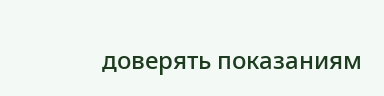доверять показаниям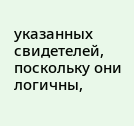указанных свидетелей, поскольку они логичны,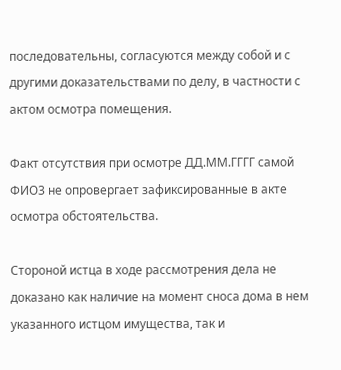последовательны, согласуются между собой и с другими доказательствами по делу, в частности с актом осмотра помещения.

Факт отсутствия при осмотре ДД.ММ.ГГГГ самой ФИО3 не опровергает зафиксированные в акте осмотра обстоятельства.

Стороной истца в ходе рассмотрения дела не доказано как наличие на момент сноса дома в нем указанного истцом имущества, так и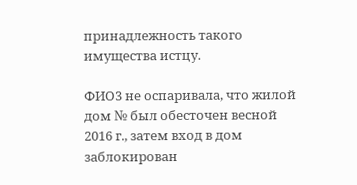принадлежность такого имущества истцу.

ФИО3 не оспаривала, что жилой дом № был обесточен весной 2016 г., затем вход в дом заблокирован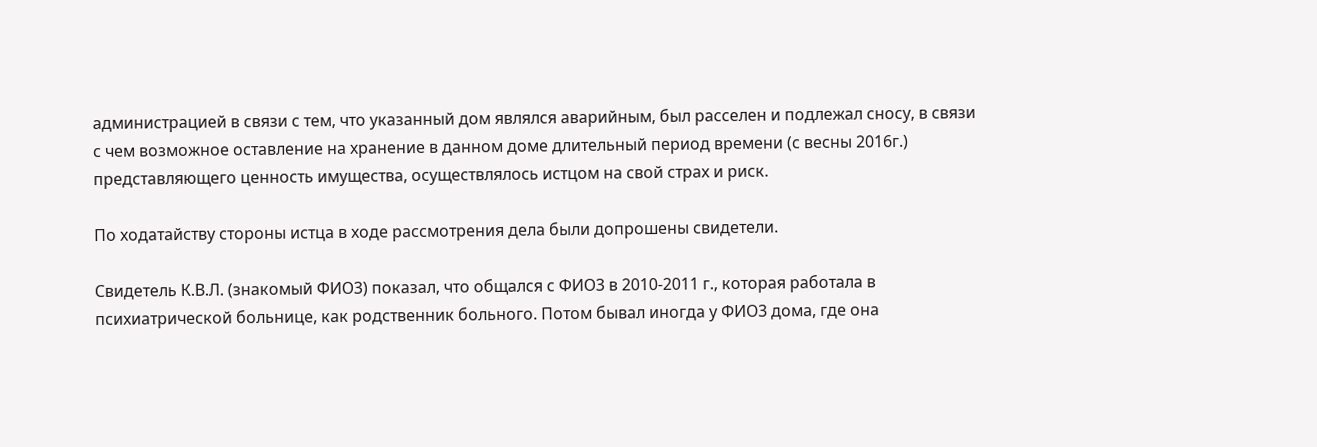администрацией в связи с тем, что указанный дом являлся аварийным, был расселен и подлежал сносу, в связи с чем возможное оставление на хранение в данном доме длительный период времени (с весны 2016г.) представляющего ценность имущества, осуществлялось истцом на свой страх и риск.

По ходатайству стороны истца в ходе рассмотрения дела были допрошены свидетели.

Свидетель К.В.Л. (знакомый ФИО3) показал, что общался с ФИО3 в 2010-2011 г., которая работала в психиатрической больнице, как родственник больного. Потом бывал иногда у ФИО3 дома, где она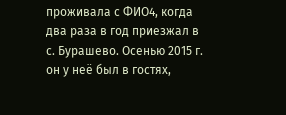проживала с ФИО4, когда два раза в год приезжал в с. Бурашево. Осенью 2015 г. он у неё был в гостях,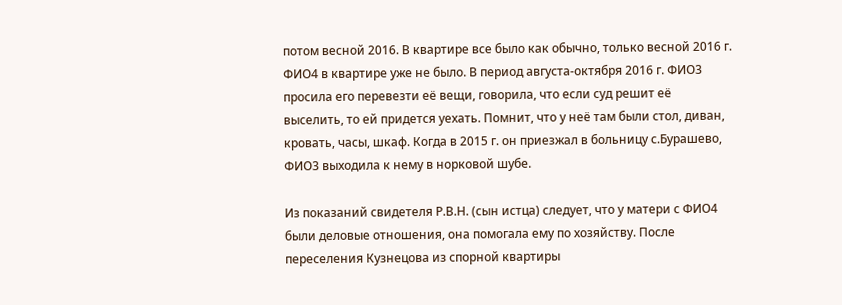потом весной 2016. В квартире все было как обычно, только весной 2016 г. ФИО4 в квартире уже не было. В период августа-октября 2016 г. ФИО3 просила его перевезти её вещи, говорила, что если суд решит её выселить, то ей придется уехать. Помнит, что у неё там были стол, диван, кровать, часы, шкаф. Когда в 2015 г. он приезжал в больницу с.Бурашево, ФИО3 выходила к нему в норковой шубе.

Из показаний свидетеля Р.В.Н. (сын истца) следует, что у матери с ФИО4 были деловые отношения, она помогала ему по хозяйству. После переселения Кузнецова из спорной квартиры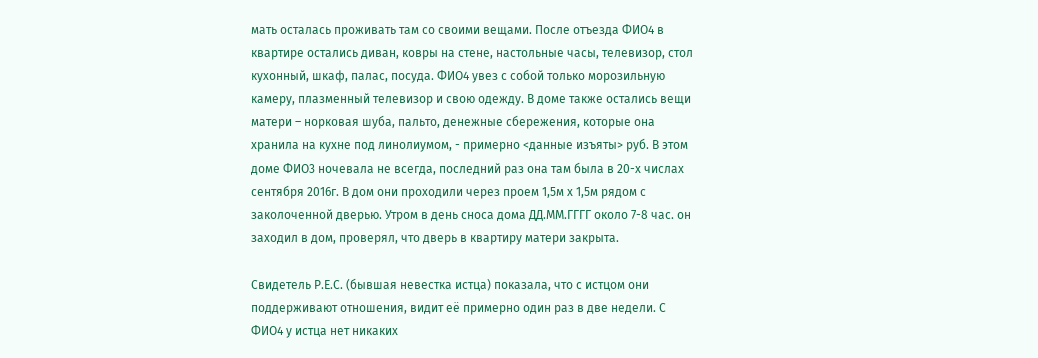мать осталась проживать там со своими вещами. После отъезда ФИО4 в квартире остались диван, ковры на стене, настольные часы, телевизор, стол кухонный, шкаф, палас, посуда. ФИО4 увез с собой только морозильную камеру, плазменный телевизор и свою одежду. В доме также остались вещи матери – норковая шуба, пальто, денежные сбережения, которые она хранила на кухне под линолиумом, - примерно <данные изъяты> руб. В этом доме ФИО3 ночевала не всегда, последний раз она там была в 20-х числах сентября 2016г. В дом они проходили через проем 1,5м х 1,5м рядом с заколоченной дверью. Утром в день сноса дома ДД.ММ.ГГГГ около 7-8 час. он заходил в дом, проверял, что дверь в квартиру матери закрыта.

Свидетель Р.Е.С. (бывшая невестка истца) показала, что с истцом они поддерживают отношения, видит её примерно один раз в две недели. С ФИО4 у истца нет никаких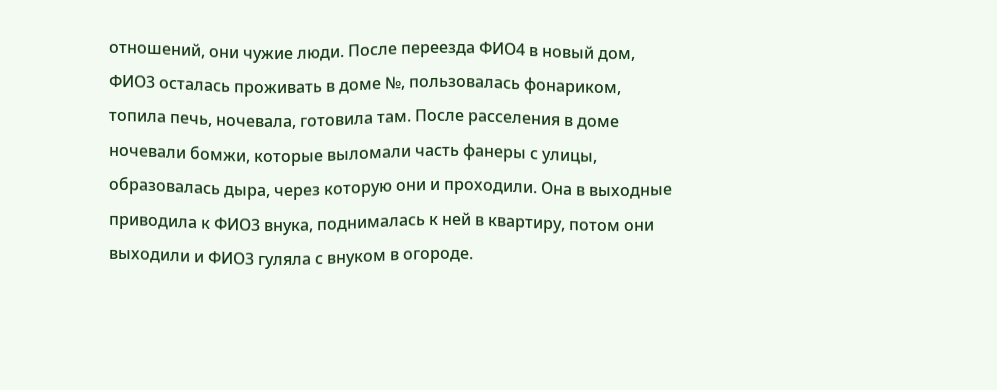отношений, они чужие люди. После переезда ФИО4 в новый дом, ФИО3 осталась проживать в доме №, пользовалась фонариком, топила печь, ночевала, готовила там. После расселения в доме ночевали бомжи, которые выломали часть фанеры с улицы, образовалась дыра, через которую они и проходили. Она в выходные приводила к ФИО3 внука, поднималась к ней в квартиру, потом они выходили и ФИО3 гуляла с внуком в огороде.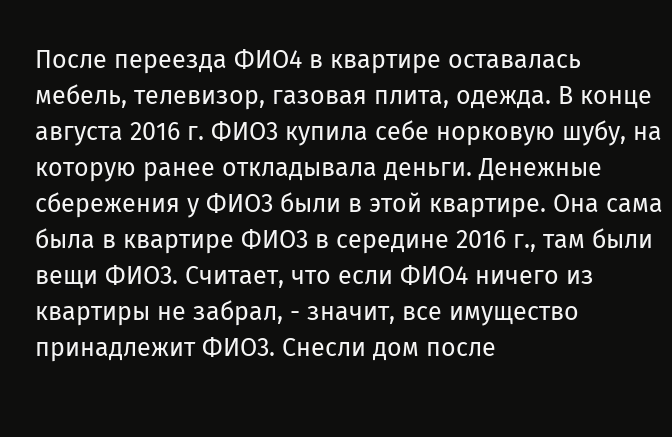После переезда ФИО4 в квартире оставалась мебель, телевизор, газовая плита, одежда. В конце августа 2016 г. ФИО3 купила себе норковую шубу, на которую ранее откладывала деньги. Денежные сбережения у ФИО3 были в этой квартире. Она сама была в квартире ФИО3 в середине 2016 г., там были вещи ФИО3. Считает, что если ФИО4 ничего из квартиры не забрал, - значит, все имущество принадлежит ФИО3. Снесли дом после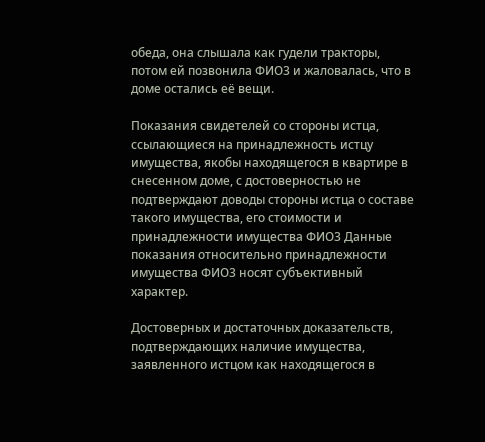обеда, она слышала как гудели тракторы, потом ей позвонила ФИО3 и жаловалась, что в доме остались её вещи.

Показания свидетелей со стороны истца, ссылающиеся на принадлежность истцу имущества, якобы находящегося в квартире в снесенном доме, с достоверностью не подтверждают доводы стороны истца о составе такого имущества, его стоимости и принадлежности имущества ФИО3 Данные показания относительно принадлежности имущества ФИО3 носят субъективный характер.

Достоверных и достаточных доказательств, подтверждающих наличие имущества, заявленного истцом как находящегося в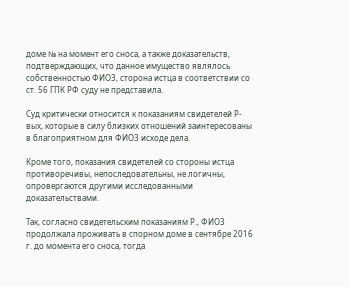доме № на момент его сноса, а также доказательств, подтверждающих, что данное имущество являлось собственностью ФИО3, сторона истца в соответствии со ст. 56 ГПК РФ суду не представила.

Суд критически относится к показаниям свидетелей Р-вых, которые в силу близких отношений заинтересованы в благоприятном для ФИО3 исходе дела.

Кроме того, показания свидетелей со стороны истца противоречивы, непоследовательны, не логичны, опровергаются другими исследованными доказательствами.

Так, согласно свидетельским показаниям Р., ФИО3 продолжала проживать в спорном доме в сентябре 2016 г. до момента его сноса, тогда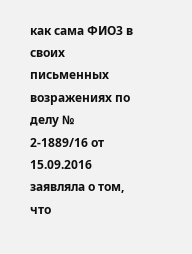как сама ФИО3 в своих письменных возражениях по делу № 2-1889/16 от 15.09.2016 заявляла о том, что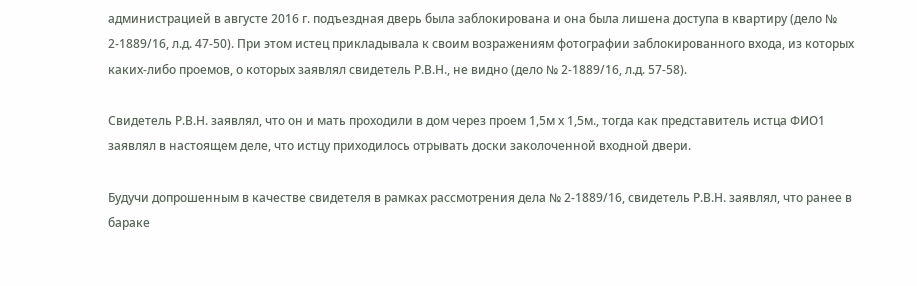администрацией в августе 2016 г. подъездная дверь была заблокирована и она была лишена доступа в квартиру (дело № 2-1889/16, л.д. 47-50). При этом истец прикладывала к своим возражениям фотографии заблокированного входа, из которых каких-либо проемов, о которых заявлял свидетель Р.В.Н., не видно (дело № 2-1889/16, л.д. 57-58).

Свидетель Р.В.Н. заявлял, что он и мать проходили в дом через проем 1,5м х 1,5м., тогда как представитель истца ФИО1 заявлял в настоящем деле, что истцу приходилось отрывать доски заколоченной входной двери.

Будучи допрошенным в качестве свидетеля в рамках рассмотрения дела № 2-1889/16, свидетель Р.В.Н. заявлял, что ранее в бараке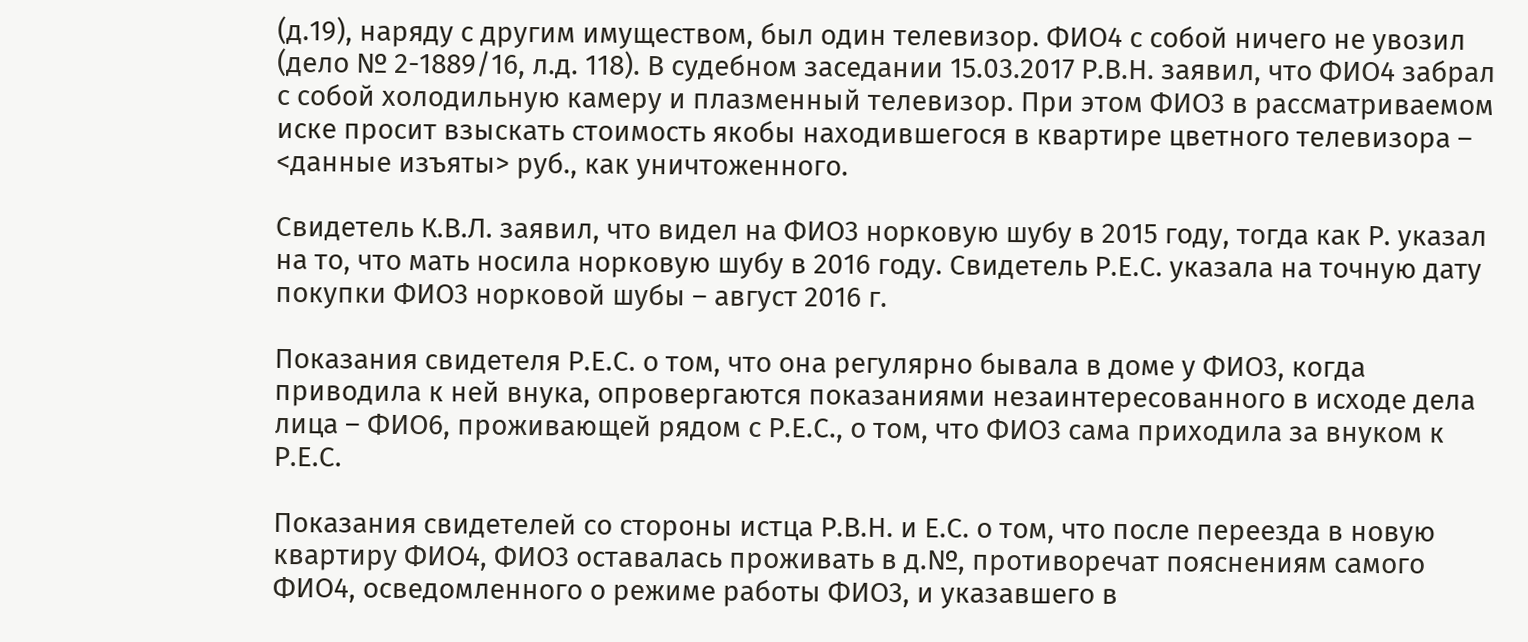(д.19), наряду с другим имуществом, был один телевизор. ФИО4 с собой ничего не увозил (дело № 2-1889/16, л.д. 118). В судебном заседании 15.03.2017 Р.В.Н. заявил, что ФИО4 забрал с собой холодильную камеру и плазменный телевизор. При этом ФИО3 в рассматриваемом иске просит взыскать стоимость якобы находившегося в квартире цветного телевизора – <данные изъяты> руб., как уничтоженного.

Свидетель К.В.Л. заявил, что видел на ФИО3 норковую шубу в 2015 году, тогда как Р. указал на то, что мать носила норковую шубу в 2016 году. Свидетель Р.Е.С. указала на точную дату покупки ФИО3 норковой шубы – август 2016 г.

Показания свидетеля Р.Е.С. о том, что она регулярно бывала в доме у ФИО3, когда приводила к ней внука, опровергаются показаниями незаинтересованного в исходе дела лица – ФИО6, проживающей рядом с Р.Е.С., о том, что ФИО3 сама приходила за внуком к Р.Е.С.

Показания свидетелей со стороны истца Р.В.Н. и Е.С. о том, что после переезда в новую квартиру ФИО4, ФИО3 оставалась проживать в д.№, противоречат пояснениям самого ФИО4, осведомленного о режиме работы ФИО3, и указавшего в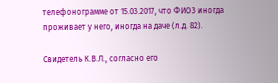телефонограмме от 15.03.2017, что ФИО3 иногда проживает у него, иногда на даче (л.д. 82).

Свидетель К.В.Л., согласно его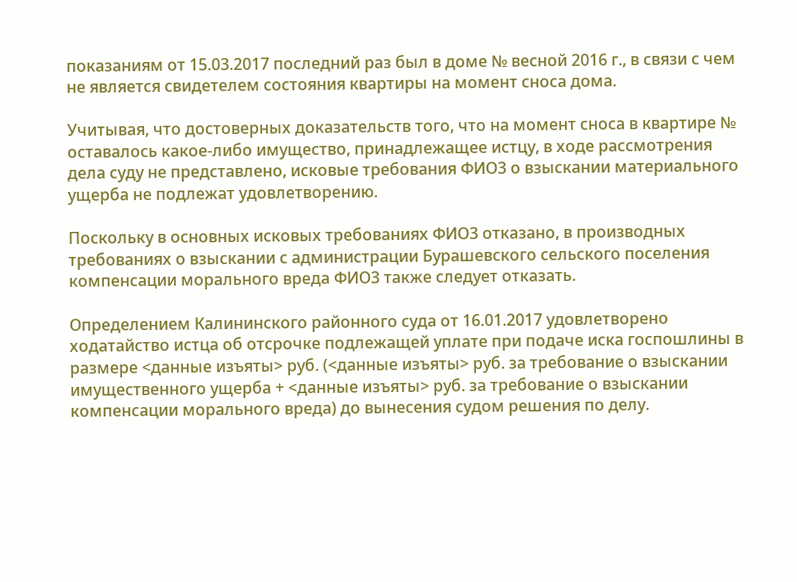показаниям от 15.03.2017 последний раз был в доме № весной 2016 г., в связи с чем не является свидетелем состояния квартиры на момент сноса дома.

Учитывая, что достоверных доказательств того, что на момент сноса в квартире № оставалось какое-либо имущество, принадлежащее истцу, в ходе рассмотрения дела суду не представлено, исковые требования ФИО3 о взыскании материального ущерба не подлежат удовлетворению.

Поскольку в основных исковых требованиях ФИО3 отказано, в производных требованиях о взыскании с администрации Бурашевского сельского поселения компенсации морального вреда ФИО3 также следует отказать.

Определением Калининского районного суда от 16.01.2017 удовлетворено ходатайство истца об отсрочке подлежащей уплате при подаче иска госпошлины в размере <данные изъяты> руб. (<данные изъяты> руб. за требование о взыскании имущественного ущерба + <данные изъяты> руб. за требование о взыскании компенсации морального вреда) до вынесения судом решения по делу.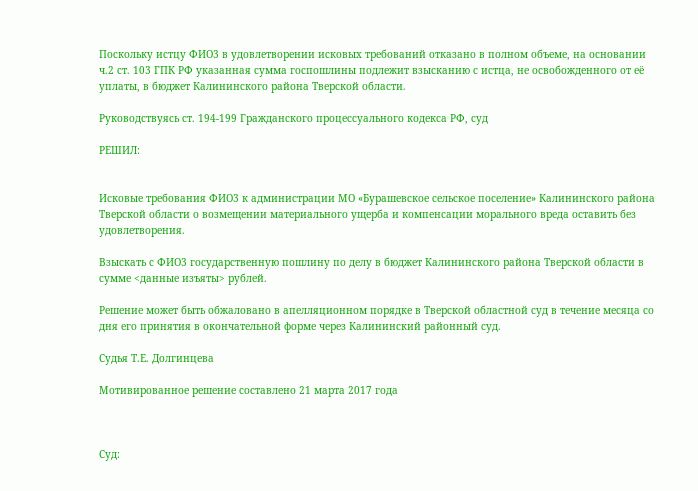Поскольку истцу ФИО3 в удовлетворении исковых требований отказано в полном объеме, на основании ч.2 ст. 103 ГПК РФ указанная сумма госпошлины подлежит взысканию с истца, не освобожденного от её уплаты, в бюджет Калининского района Тверской области.

Руководствуясь ст. 194-199 Гражданского процессуального кодекса РФ, суд

РЕШИЛ:


Исковые требования ФИО3 к администрации МО «Бурашевское сельское поселение» Калининского района Тверской области о возмещении материального ущерба и компенсации морального вреда оставить без удовлетворения.

Взыскать с ФИО3 государственную пошлину по делу в бюджет Калининского района Тверской области в сумме <данные изъяты> рублей.

Решение может быть обжаловано в апелляционном порядке в Тверской областной суд в течение месяца со дня его принятия в окончательной форме через Калининский районный суд.

Судья Т.Е. Долгинцева

Мотивированное решение составлено 21 марта 2017 года



Суд: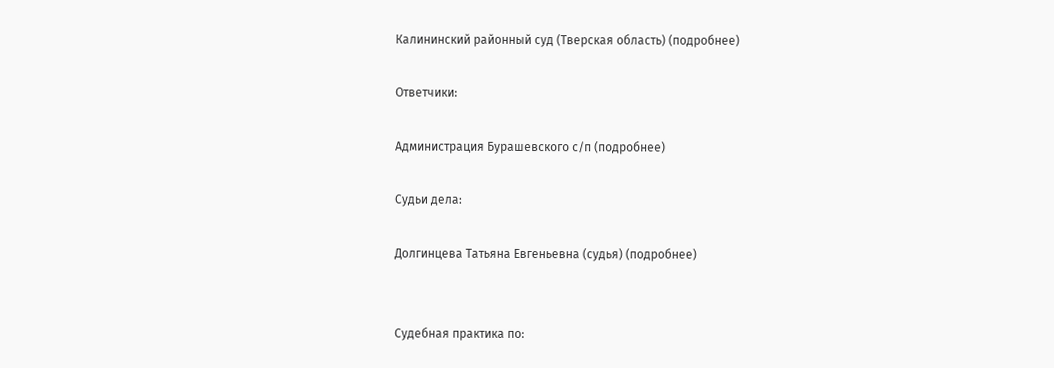Калининский районный суд (Тверская область) (подробнее)

Ответчики:

Администрация Бурашевского с/п (подробнее)

Судьи дела:

Долгинцева Татьяна Евгеньевна (судья) (подробнее)


Судебная практика по: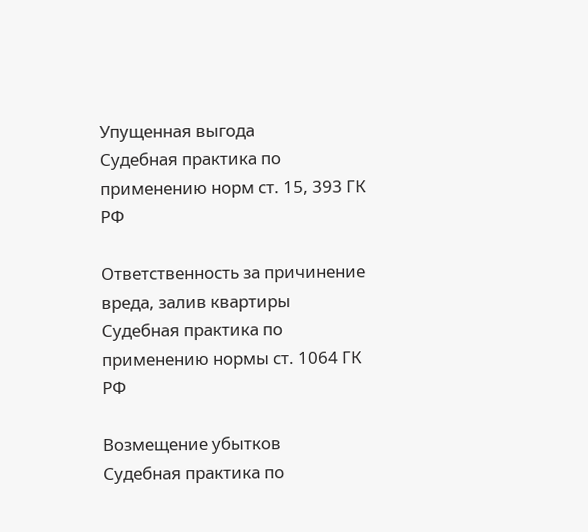Упущенная выгода
Судебная практика по применению норм ст. 15, 393 ГК РФ

Ответственность за причинение вреда, залив квартиры
Судебная практика по применению нормы ст. 1064 ГК РФ

Возмещение убытков
Судебная практика по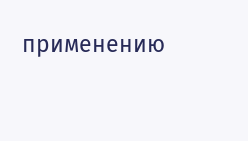применению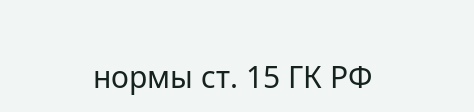нормы ст. 15 ГК РФ